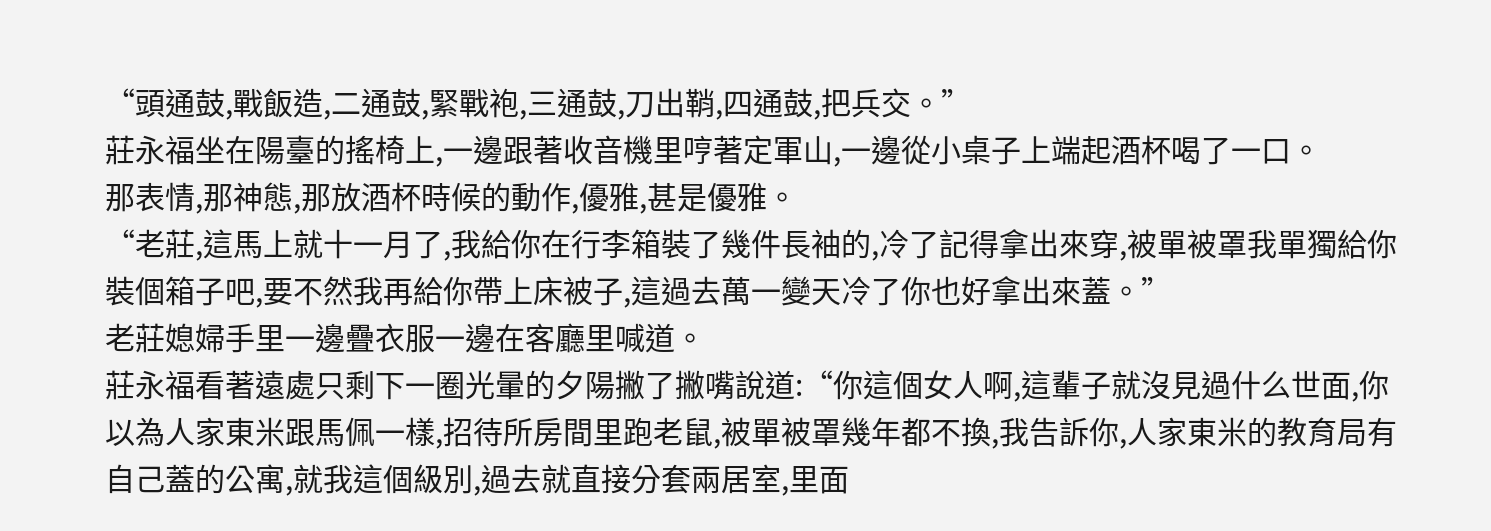“頭通鼓,戰飯造,二通鼓,緊戰袍,三通鼓,刀出鞘,四通鼓,把兵交。”
莊永福坐在陽臺的搖椅上,一邊跟著收音機里哼著定軍山,一邊從小桌子上端起酒杯喝了一口。
那表情,那神態,那放酒杯時候的動作,優雅,甚是優雅。
“老莊,這馬上就十一月了,我給你在行李箱裝了幾件長袖的,冷了記得拿出來穿,被單被罩我單獨給你裝個箱子吧,要不然我再給你帶上床被子,這過去萬一變天冷了你也好拿出來蓋。”
老莊媳婦手里一邊疊衣服一邊在客廳里喊道。
莊永福看著遠處只剩下一圈光暈的夕陽撇了撇嘴說道:“你這個女人啊,這輩子就沒見過什么世面,你以為人家東米跟馬佩一樣,招待所房間里跑老鼠,被單被罩幾年都不換,我告訴你,人家東米的教育局有自己蓋的公寓,就我這個級別,過去就直接分套兩居室,里面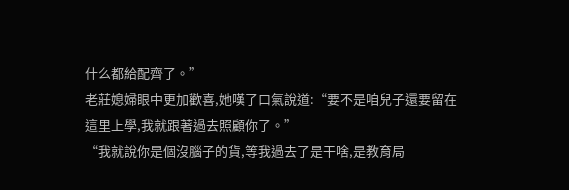什么都給配齊了。”
老莊媳婦眼中更加歡喜,她嘆了口氣說道:“要不是咱兒子還要留在這里上學,我就跟著過去照顧你了。”
“我就說你是個沒腦子的貨,等我過去了是干啥,是教育局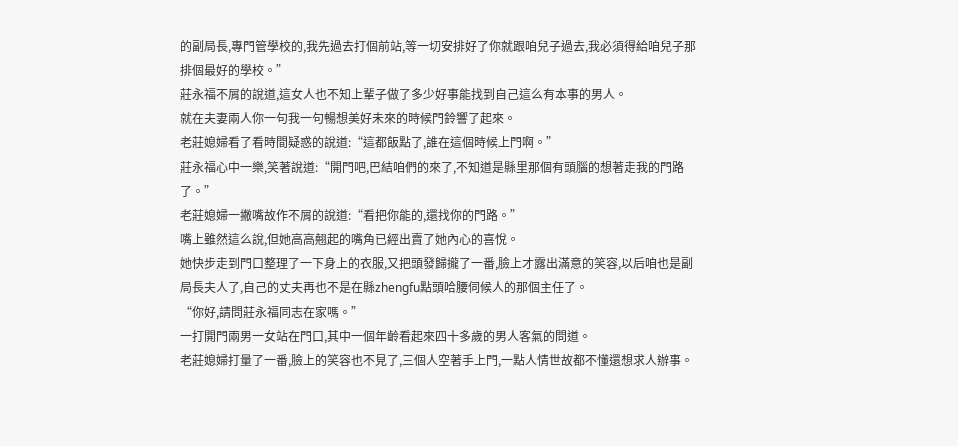的副局長,專門管學校的,我先過去打個前站,等一切安排好了你就跟咱兒子過去,我必須得給咱兒子那排個最好的學校。”
莊永福不屑的說道,這女人也不知上輩子做了多少好事能找到自己這么有本事的男人。
就在夫妻兩人你一句我一句暢想美好未來的時候門鈴響了起來。
老莊媳婦看了看時間疑惑的說道:“這都飯點了,誰在這個時候上門啊。”
莊永福心中一樂,笑著說道:“開門吧,巴結咱們的來了,不知道是縣里那個有頭腦的想著走我的門路了。”
老莊媳婦一撇嘴故作不屑的說道:“看把你能的,還找你的門路。”
嘴上雖然這么說,但她高高翹起的嘴角已經出賣了她內心的喜悅。
她快步走到門口整理了一下身上的衣服,又把頭發歸攏了一番,臉上才露出滿意的笑容,以后咱也是副局長夫人了,自己的丈夫再也不是在縣zhengfu點頭哈腰伺候人的那個主任了。
“你好,請問莊永福同志在家嗎。”
一打開門兩男一女站在門口,其中一個年齡看起來四十多歲的男人客氣的問道。
老莊媳婦打量了一番,臉上的笑容也不見了,三個人空著手上門,一點人情世故都不懂還想求人辦事。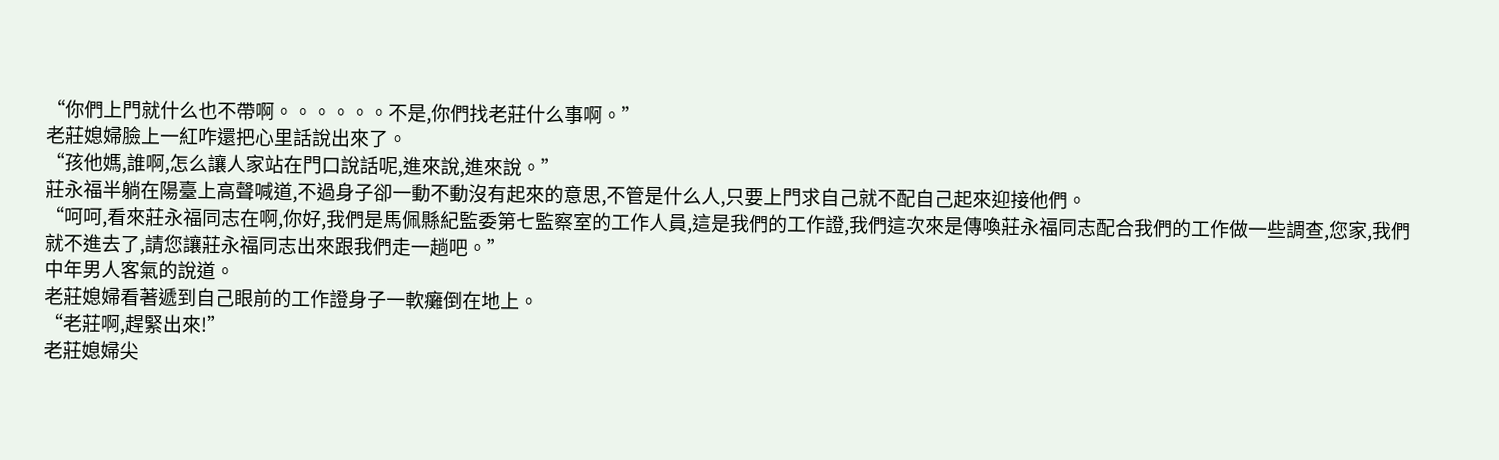“你們上門就什么也不帶啊。。。。。。不是,你們找老莊什么事啊。”
老莊媳婦臉上一紅咋還把心里話說出來了。
“孩他媽,誰啊,怎么讓人家站在門口說話呢,進來說,進來說。”
莊永福半躺在陽臺上高聲喊道,不過身子卻一動不動沒有起來的意思,不管是什么人,只要上門求自己就不配自己起來迎接他們。
“呵呵,看來莊永福同志在啊,你好,我們是馬佩縣紀監委第七監察室的工作人員,這是我們的工作證,我們這次來是傳喚莊永福同志配合我們的工作做一些調查,您家,我們就不進去了,請您讓莊永福同志出來跟我們走一趟吧。”
中年男人客氣的說道。
老莊媳婦看著遞到自己眼前的工作證身子一軟癱倒在地上。
“老莊啊,趕緊出來!”
老莊媳婦尖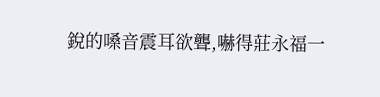銳的嗓音震耳欲聾,嚇得莊永福一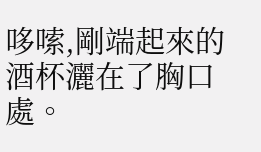哆嗦,剛端起來的酒杯灑在了胸口處。